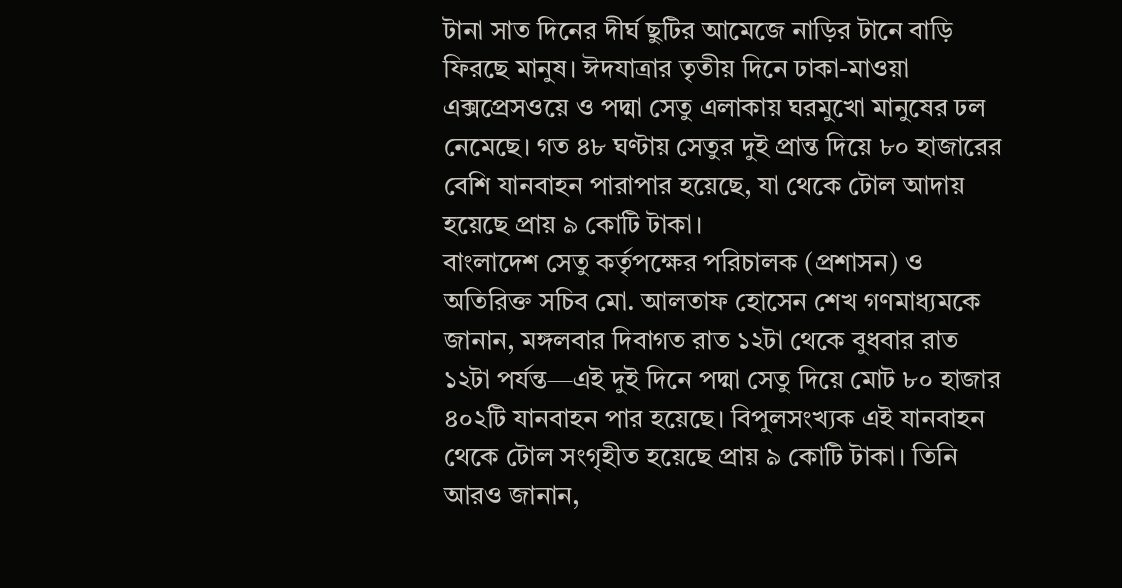টানা সাত দিনের দীর্ঘ ছুটির আমেজে নাড়ির টানে বাড়ি ফিরছে মানুষ। ঈদযাত্রার তৃতীয় দিনে ঢাকা-মাওয়া এক্সপ্রেসওয়ে ও পদ্মা সেতু এলাকায় ঘরমুখো মানুষের ঢল নেমেছে। গত ৪৮ ঘণ্টায় সেতুর দুই প্রান্ত দিয়ে ৮০ হাজারের বেশি যানবাহন পারাপার হয়েছে, যা থেকে টোল আদায় হয়েছে প্রায় ৯ কোটি টাকা।
বাংলাদেশ সেতু কর্তৃপক্ষের পরিচালক (প্রশাসন) ও অতিরিক্ত সচিব মো. আলতাফ হোসেন শেখ গণমাধ্যমকে জানান, মঙ্গলবার দিবাগত রাত ১২টা থেকে বুধবার রাত ১২টা পর্যন্ত—এই দুই দিনে পদ্মা সেতু দিয়ে মোট ৮০ হাজার ৪০২টি যানবাহন পার হয়েছে। বিপুলসংখ্যক এই যানবাহন থেকে টোল সংগৃহীত হয়েছে প্রায় ৯ কোটি টাকা। তিনি আরও জানান,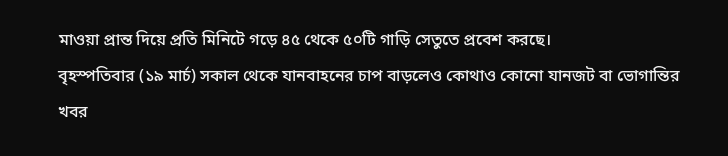মাওয়া প্রান্ত দিয়ে প্রতি মিনিটে গড়ে ৪৫ থেকে ৫০টি গাড়ি সেতুতে প্রবেশ করছে।
বৃহস্পতিবার (১৯ মার্চ) সকাল থেকে যানবাহনের চাপ বাড়লেও কোথাও কোনো যানজট বা ভোগান্তির খবর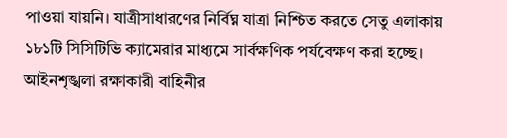পাওয়া যায়নি। যাত্রীসাধারণের নির্বিঘ্ন যাত্রা নিশ্চিত করতে সেতু এলাকায় ১৮১টি সিসিটিভি ক্যামেরার মাধ্যমে সার্বক্ষণিক পর্যবেক্ষণ করা হচ্ছে। আইনশৃঙ্খলা রক্ষাকারী বাহিনীর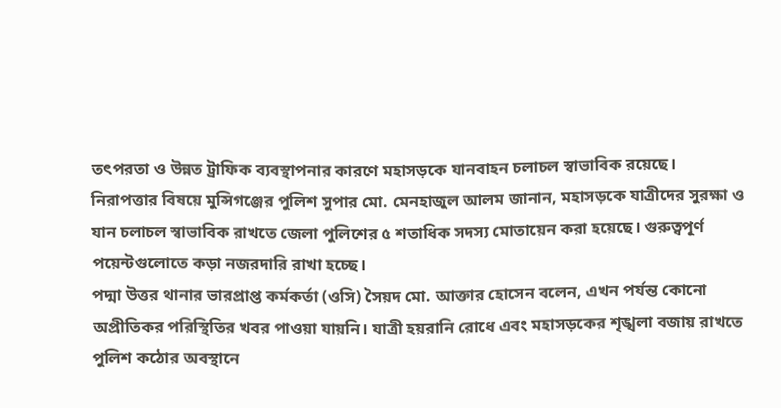তৎপরতা ও উন্নত ট্রাফিক ব্যবস্থাপনার কারণে মহাসড়কে যানবাহন চলাচল স্বাভাবিক রয়েছে।
নিরাপত্তার বিষয়ে মুন্সিগঞ্জের পুলিশ সুপার মো. মেনহাজুল আলম জানান, মহাসড়কে যাত্রীদের সুরক্ষা ও যান চলাচল স্বাভাবিক রাখতে জেলা পুলিশের ৫ শতাধিক সদস্য মোতায়েন করা হয়েছে। গুরুত্বপূর্ণ পয়েন্টগুলোতে কড়া নজরদারি রাখা হচ্ছে।
পদ্মা উত্তর থানার ভারপ্রাপ্ত কর্মকর্তা (ওসি) সৈয়দ মো. আক্তার হোসেন বলেন, এখন পর্যন্ত কোনো অপ্রীতিকর পরিস্থিতির খবর পাওয়া যায়নি। যাত্রী হয়রানি রোধে এবং মহাসড়কের শৃঙ্খলা বজায় রাখতে পুলিশ কঠোর অবস্থানে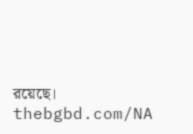রয়েছে।
thebgbd.com/NA